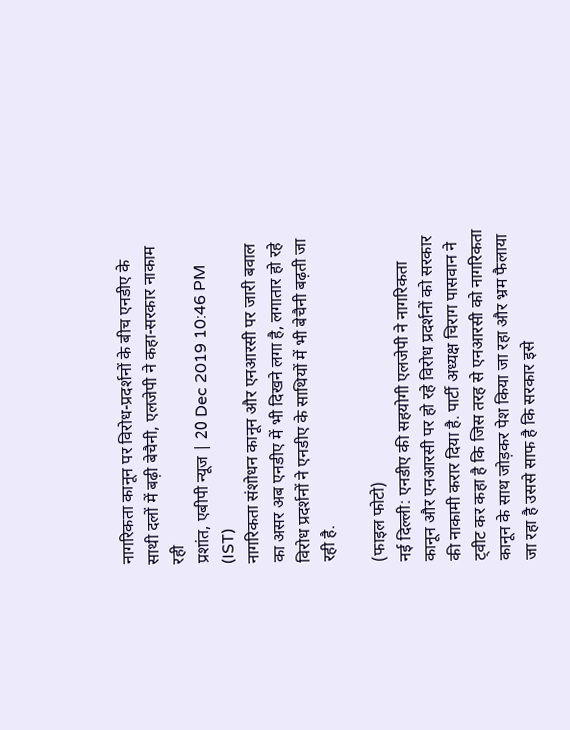नागरिकता कानून पर विरोध-प्रदर्शनों के बीच एनडीए के साथी दलों में बढ़ी बेचैनी, एलजेपी ने कहा-सरकार नाकाम रही
प्रशांत, एबीपी न्यूज | 20 Dec 2019 10:46 PM (IST)
नागरिकता संशोधन कानून और एनआरसी पर जारी बवाल का असर अब एनडीए में भी दिखने लगा है, लगातार हो रहे विरोध प्रदर्शनों ने एनडीए के साथियों में भी बेचैनी बढ़ती जा रही है.

(फाइल फोटो)
नई दिल्ली: एनडीए की सहयोगी एलजेपी ने नागरिकता कानून और एनआरसी पर हो रहे विरोध प्रदर्शनों को सरकार की नाकामी करार दिया है. पार्टी अध्यक्ष चिराग पासवान ने ट्वीट कर कहा है कि जिस तरह से एनआरसी को नागरिकता कानून के साथ जोड़कर पेश किया जा रहा और भ्रम फैलाया जा रहा है उससे साफ है कि सरकार इसे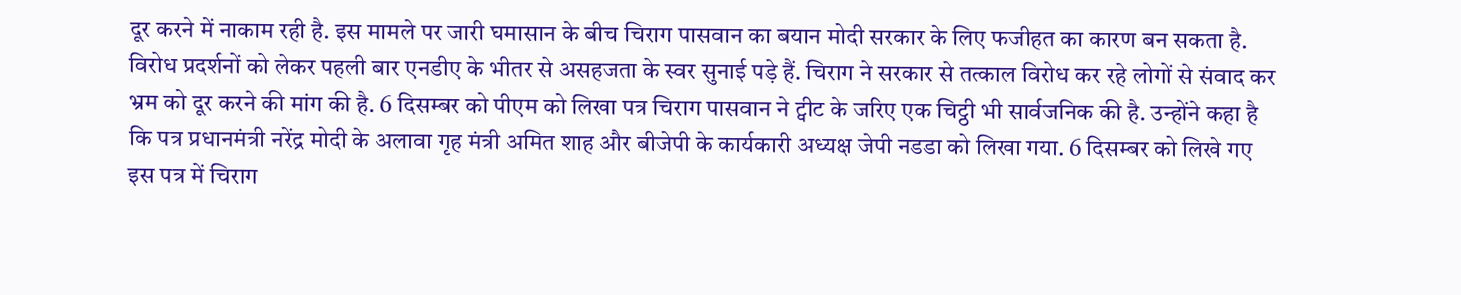दूर करने में नाकाम रही है. इस मामले पर जारी घमासान के बीच चिराग पासवान का बयान मोदी सरकार के लिए फजीहत का कारण बन सकता है. विरोध प्रदर्शनों को लेकर पहली बार एनडीए के भीतर से असहजता के स्वर सुनाई पड़े हैं. चिराग ने सरकार से तत्काल विरोध कर रहे लोगों से संवाद कर भ्रम को दूर करने की मांग की है. 6 दिसम्बर को पीएम को लिखा पत्र चिराग पासवान ने ट्वीट के जरिए एक चिट्ठी भी सार्वजनिक की है. उन्होंने कहा है कि पत्र प्रधानमंत्री नरेंद्र मोदी के अलावा गृह मंत्री अमित शाह और बीजेपी के कार्यकारी अध्यक्ष जेपी नडडा को लिखा गया. 6 दिसम्बर को लिखे गए इस पत्र में चिराग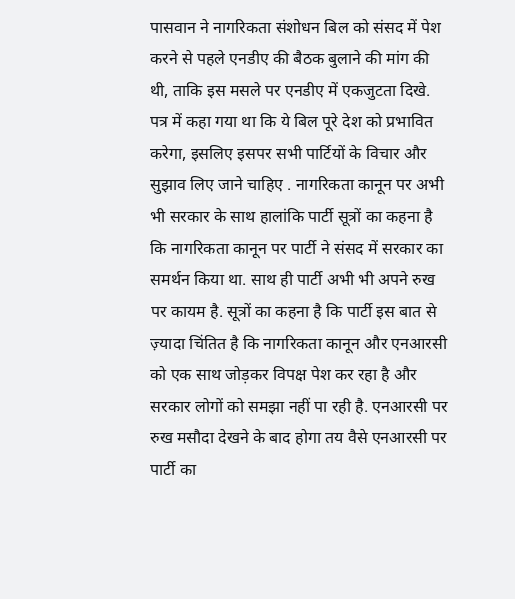पासवान ने नागरिकता संशोधन बिल को संसद में पेश करने से पहले एनडीए की बैठक बुलाने की मांग की थी, ताकि इस मसले पर एनडीए में एकजुटता दिखे. पत्र में कहा गया था कि ये बिल पूरे देश को प्रभावित करेगा, इसलिए इसपर सभी पार्टियों के विचार और सुझाव लिए जाने चाहिए . नागरिकता कानून पर अभी भी सरकार के साथ हालांकि पार्टी सूत्रों का कहना है कि नागरिकता कानून पर पार्टी ने संसद में सरकार का समर्थन किया था. साथ ही पार्टी अभी भी अपने रुख पर कायम है. सूत्रों का कहना है कि पार्टी इस बात से ज़्यादा चिंतित है कि नागरिकता कानून और एनआरसी को एक साथ जोड़कर विपक्ष पेश कर रहा है और सरकार लोगों को समझा नहीं पा रही है. एनआरसी पर रुख मसौदा देखने के बाद होगा तय वैसे एनआरसी पर पार्टी का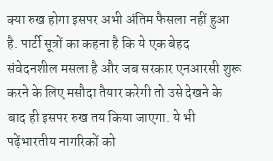क्या रुख होगा इसपर अभी अंतिम फैसला नहीं हुआ है. पार्टी सूत्रों का कहना है कि ये एक बेहद संवेदनशील मसला है और जब सरकार एनआरसी शुरू करने के लिए मसौदा तैयार करेगी तो उसे देखने के बाद ही इसपर रुख तय किया जाएगा. ये भी पढ़ेंभारतीय नागरिकों को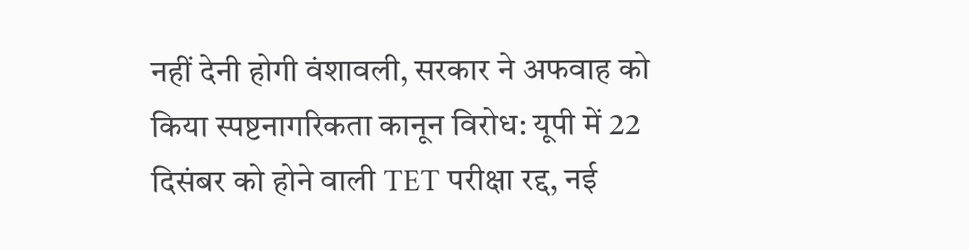नहीं देनी होगी वंशावली, सरकार ने अफवाह को किया स्पष्टनागरिकता कानून विरोध: यूपी में 22 दिसंबर को होने वाली TET परीक्षा रद्द, नई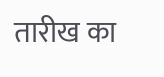तारीख का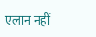एलान नहीं